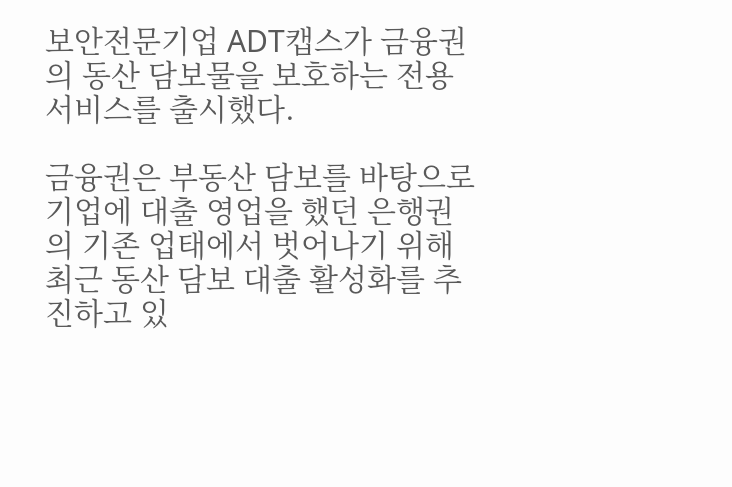보안전문기업 ADT캡스가 금융권의 동산 담보물을 보호하는 전용 서비스를 출시했다.

금융권은 부동산 담보를 바탕으로 기업에 대출 영업을 했던 은행권의 기존 업태에서 벗어나기 위해 최근 동산 담보 대출 활성화를 추진하고 있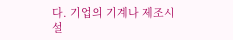다. 기업의 기계나 제조시설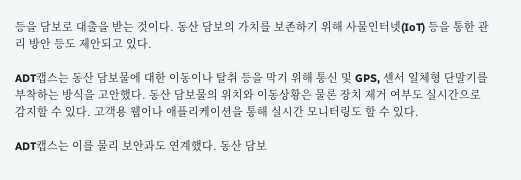등을 담보로 대출을 받는 것이다. 동산 담보의 가치를 보존하기 위해 사물인터넷(IoT) 등을 통한 관리 방안 등도 제안되고 있다.

ADT캡스는 동산 담보물에 대한 이동이나 탈취 등을 막기 위해 통신 및 GPS, 센서 일체형 단말기를 부착하는 방식을 고안했다. 동산 담보물의 위치와 이동상황은 물론 장치 제거 여부도 실시간으로 감지할 수 있다. 고객용 웹이나 애플리케이션을 통해 실시간 모니터링도 할 수 있다.

ADT캡스는 이를 물리 보안과도 연계했다. 동산 담보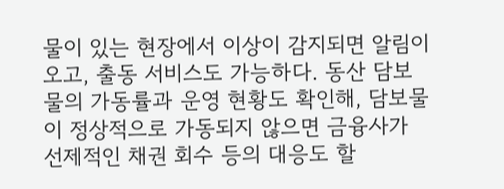물이 있는 현장에서 이상이 감지되면 알림이 오고, 출동 서비스도 가능하다. 동산 담보물의 가동률과 운영 현황도 확인해, 담보물이 정상적으로 가동되지 않으면 금융사가 선제적인 채권 회수 등의 대응도 할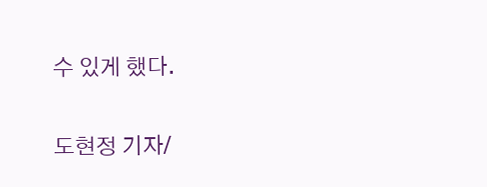수 있게 했다.

도현정 기자/